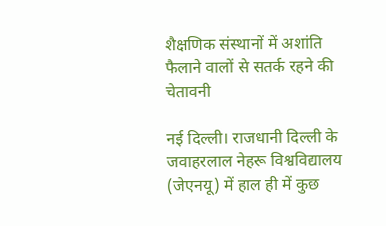शैक्षणिक संस्थानों में अशांति फैलाने वालों से सतर्क रहने की चेतावनी

नई दिल्ली। राजधानी दिल्ली के जवाहरलाल नेहरू विश्वविद्यालय (जेएनयू) में हाल ही में कुछ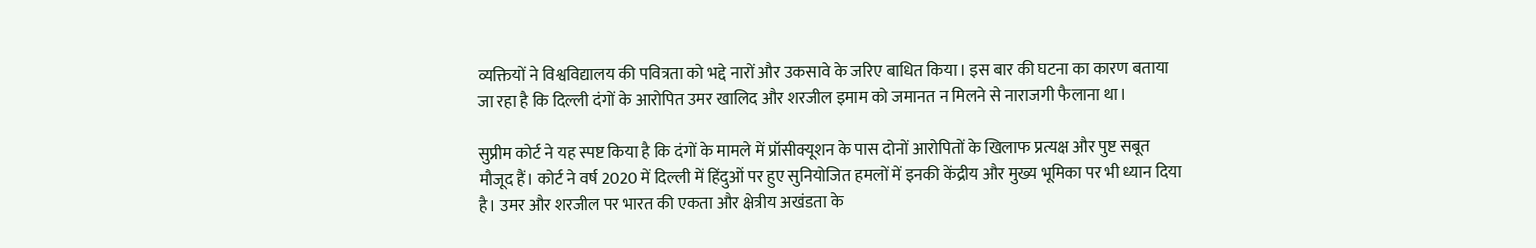व्यक्तियों ने विश्वविद्यालय की पवित्रता को भद्दे नारों और उकसावे के जरिए बाधित किया। इस बार की घटना का कारण बताया जा रहा है कि दिल्ली दंगों के आरोपित उमर खालिद और शरजील इमाम को जमानत न मिलने से नाराजगी फैलाना था।

सुप्रीम कोर्ट ने यह स्पष्ट किया है कि दंगों के मामले में प्रॉसीक्यूशन के पास दोनों आरोपितों के खिलाफ प्रत्यक्ष और पुष्ट सबूत मौजूद हैं। कोर्ट ने वर्ष 2020 में दिल्ली में हिंदुओं पर हुए सुनियोजित हमलों में इनकी केंद्रीय और मुख्य भूमिका पर भी ध्यान दिया है। उमर और शरजील पर भारत की एकता और क्षेत्रीय अखंडता के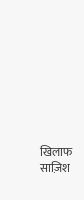खिलाफ साज़िश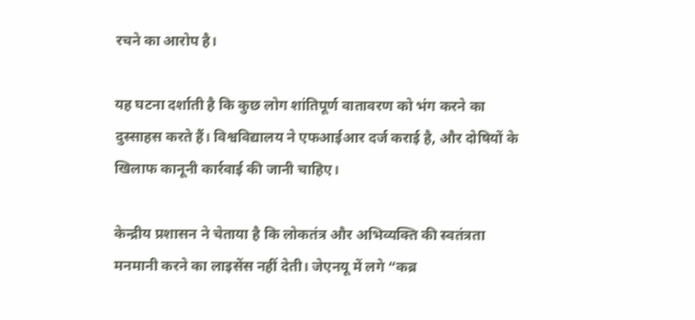रचने का आरोप है।

यह घटना दर्शाती है कि कुछ लोग शांतिपूर्ण वातावरण को भंग करने का दुस्साहस करते हैं। विश्वविद्यालय ने एफआईआर दर्ज कराई है, और दोषियों के खिलाफ कानूनी कार्रवाई की जानी चाहिए।

केन्द्रीय प्रशासन ने चेताया है कि लोकतंत्र और अभिव्यक्ति की स्वतंत्रता मनमानी करने का लाइसेंस नहीं देती। जेएनयू में लगे “कब्र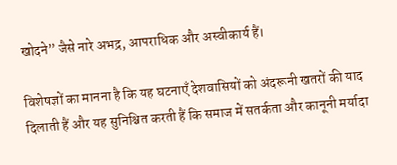खोदने” जैसे नारे अभद्र, आपराधिक और अस्वीकार्य हैं।

विशेषज्ञों का मानना है कि यह घटनाएँ देशवासियों को अंदरूनी खतरों की याद दिलाती हैं और यह सुनिश्चित करती हैं कि समाज में सतर्कता और कानूनी मर्यादा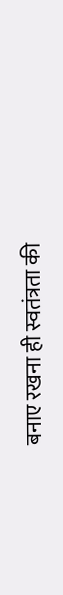बनाए रखना ही स्वतंत्रता की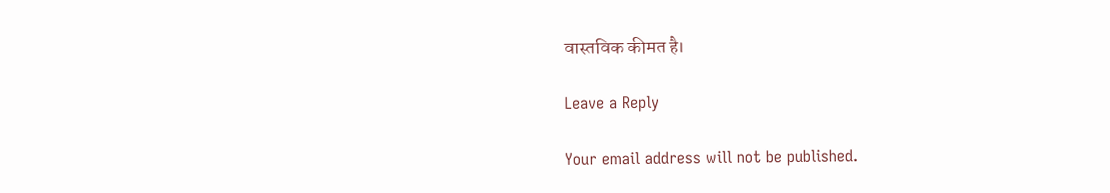वास्तविक कीमत है।

Leave a Reply

Your email address will not be published.